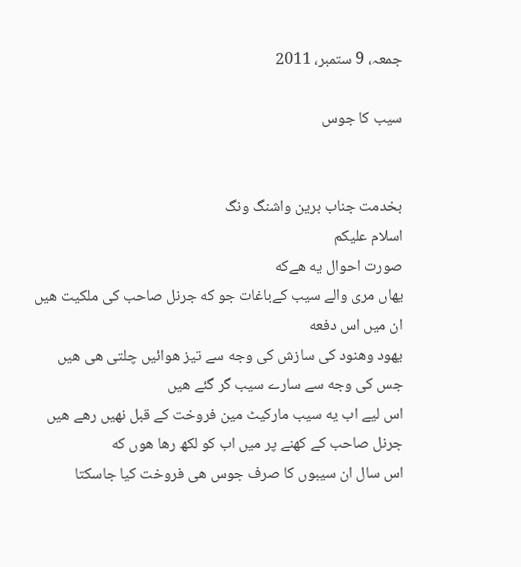جمعہ، 9 ستمبر، 2011

سیب کا جوس


بخدمت جناب برین واشنگ ونگ
اسلام علیکم
صورت احوال یه هےکه
یهاں مری والے سیب کےباغات جو که جرنل صاحب کی ملکیت هیں
ان میں اس دفعه
یهود وهنود کی سازش کی وجه سے تیز هوائیں چلتی هی هیں
جس کی وجه سے سارے سیب گر گئے هیں
اس لیے اب یه سیب مارکیٹ مين فروخت کے قبل نهیں رهے هیں
جرنل صاحب کے کهنے پر میں اب کو لکھ رها هوں که
اس سال ان سیبوں کا صرف جوس هی فروخت کیا جاسکتا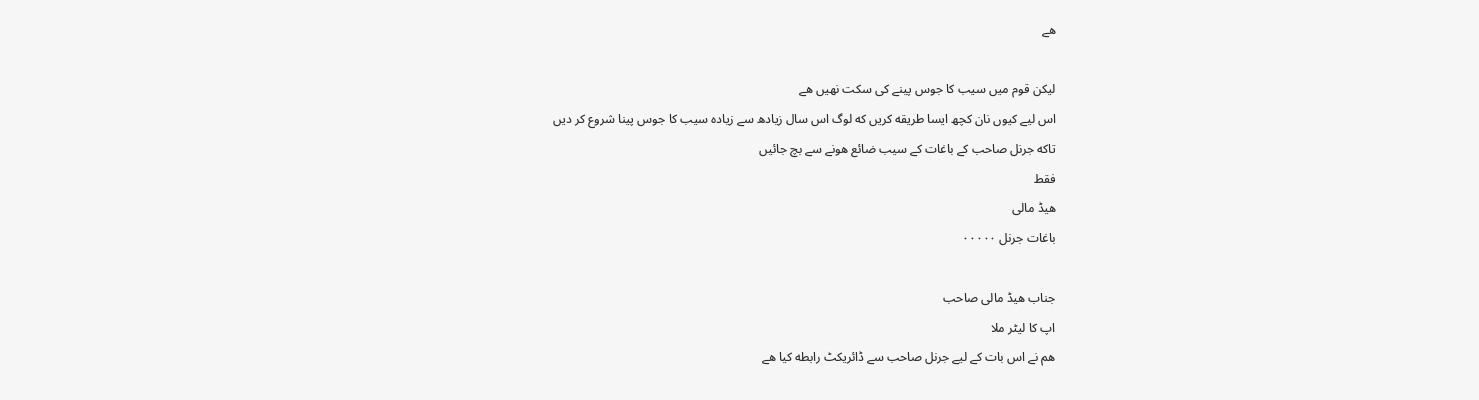هے

لیکن قوم میں سیب کا جوس پینے کی سکت نهیں هے
اس لیے کیوں نان کچھ ایسا طریقه کریں که لوگ اس سال زیادھ سے زیاده سیب کا جوس پینا شروع کر دیں
تاکه جرنل صاحب کے باغات کے سیب ضائع هونے سے بچ جائیں
فقط
هیڈ مالی
باغات جرنل ٠٠٠٠٠

جناب هیڈ مالی صاحب
اپ کا لیٹر ملا
هم نے اس بات کے لیے جرنل صاحب سے ڈائریکٹ رابطه کیا هے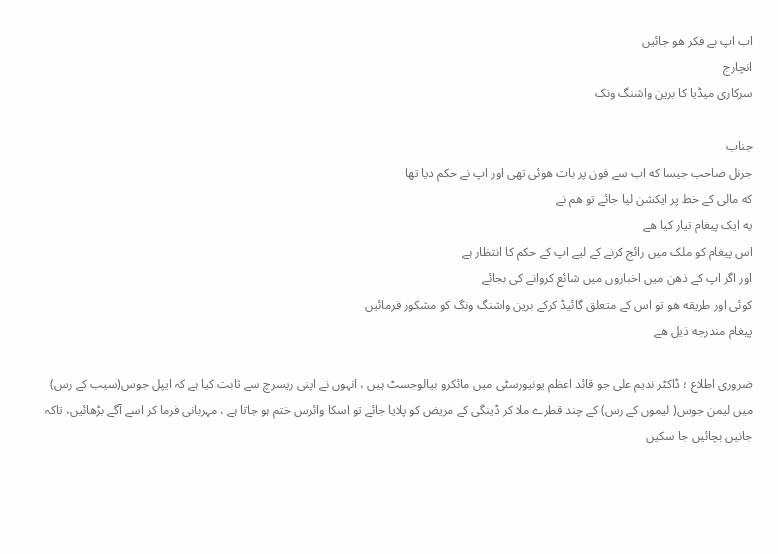اب اپ بے فکر هو جائیں
انچارج
سرکاری میڈیا کا برین واشنگ ونک

جناب
جرنل صاحب جیسا که اب سے فون پر بات هوئی تھی اور اپ نے حکم دیا تھا
که مالی کے خط پر ایکشن لیا جائے تو هم نے
یه ایک پیغام تیار کیا هے
اس پیغام کو ملک ميں رائج کرنے کے لیے اپ کے حکم کا انتظار ہے
اور اگر اپ کے ذهن میں اخباروں ميں شائع کروانے کی بجائے
کوئی اور طریقه هو تو اس کے متعلق گائیڈ کرکے برین واشنگ ونگ کو مشکور فرمائیں
پیغام مندرجه ذیل هے

ضروری اطلاع ؛ ڈاکٹر ندیم علی جو قائد اعظم یونیورسٹی میں مائکرو بیالوجسٹ ہیں ، انہوں نے اپنی ریسرچ سے ثابت کیا ہے کہ ایپل جوس(سیب کے رس) میں لیمن جوس( لیموں کے رس) کے چند قطرے ملا کر ڈینگی کے مریض کو پلایا جائے تو اسکا وائرس ختم ہو جاتا ہے ، مہربانی فرما کر اسے آگے بڑھائیں، تاکہ جانیں بچائیں جا سکیں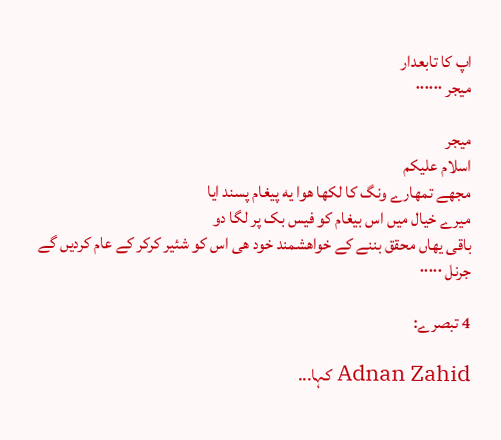اپ کا تابعدار
میجر ٠٠٠٠٠٠

میجر
اسلام علیکم
مجھے تمهارے ونگ کا لکھا هوا یه پیغام پسند ایا
میرے خیال میں اس بیغام کو فیس بک پر لگا دو
باقی یهاں محقق بننے کے خواهشمند خود هی اس کو شئیر کرکر کے عام کردیں گے
جرنل ٠٠٠٠٠

4 تبصرے:

Adnan Zahid کہا...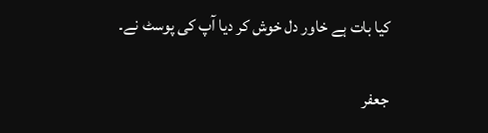کیا بات ہے خاور دل خوش کر دیا آپ کی پوسٹ نے۔

جعفر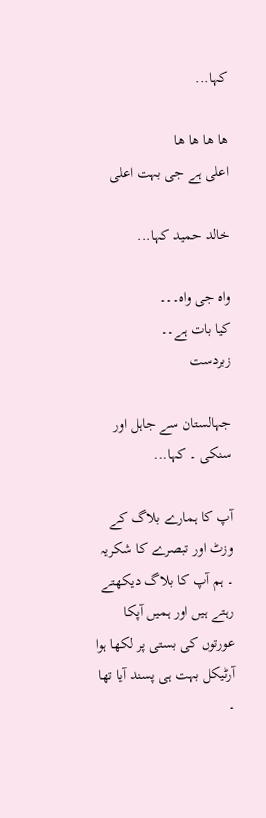کہا...

ھا ھا ھا ھا
اعلی ہے جی بہت اعلی

خالد حمید کہا...

واہ جی واہ۔۔۔
کیا بات ہے۔۔
زبردست

جہالستان سے جاہل اور سنکی ۔ کہا...

آپ کا ہمارے بلاگ کے وزٹ اور تبصرے کا شکریہ ۔ ہم آپ کا بلاگ دیکھتے رہتے ہیں اور ہمیں آپکا عورتوں کی بستی پر لکھا ہوا آرٹیکل بہت ہی پسند آیا تھا ۔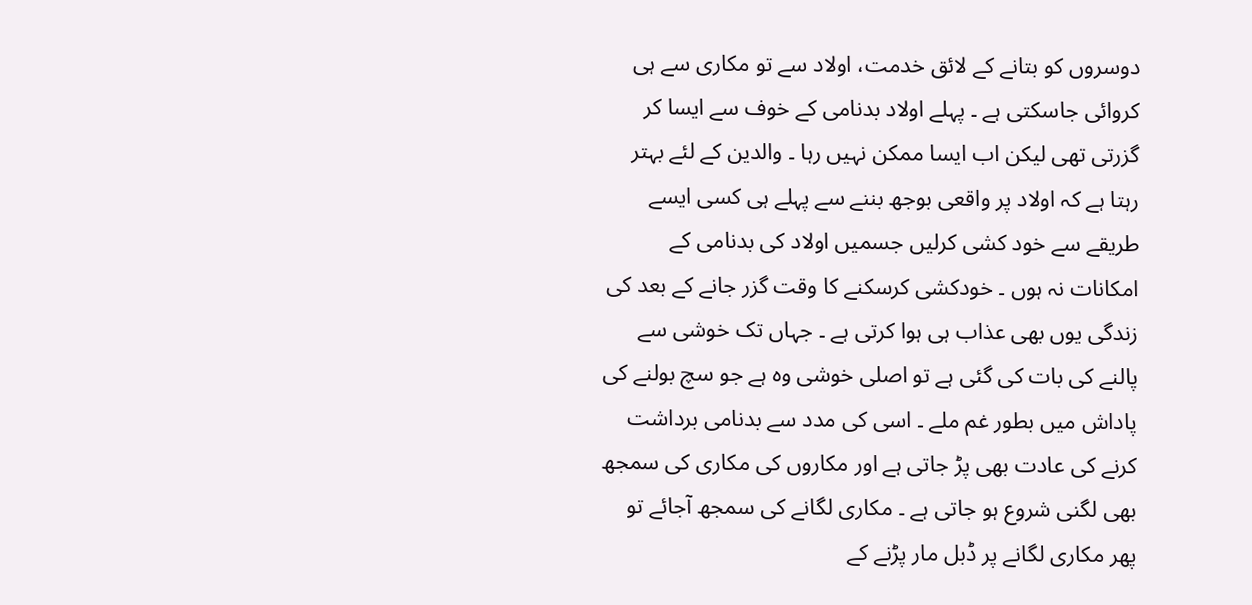دوسروں کو بتانے کے لائق خدمت، اولاد سے تو مکاری سے ہی کروائی جاسکتی ہے ۔ پہلے اولاد بدنامی کے خوف سے ایسا کر گزرتی تھی لیکن اب ایسا ممکن نہیں رہا ۔ والدین کے لئے بہتر رہتا ہے کہ اولاد پر واقعی بوجھ بننے سے پہلے ہی کسی ایسے طریقے سے خود کشی کرلیں جسمیں اولاد کی بدنامی کے امکانات نہ ہوں ۔ خودکشی کرسکنے کا وقت گزر جانے کے بعد کی زندگی یوں بھی عذاب ہی ہوا کرتی ہے ۔ جہاں تک خوشی سے پالنے کی بات کی گئی ہے تو اصلی خوشی وہ ہے جو سچ بولنے کی پاداش میں بطور غم ملے ۔ اسی کی مدد سے بدنامی برداشت کرنے کی عادت بھی پڑ جاتی ہے اور مکاروں کی مکاری کی سمجھ بھی لگنی شروع ہو جاتی ہے ۔ مکاری لگانے کی سمجھ آجائے تو پھر مکاری لگانے پر ڈبل مار پڑنے کے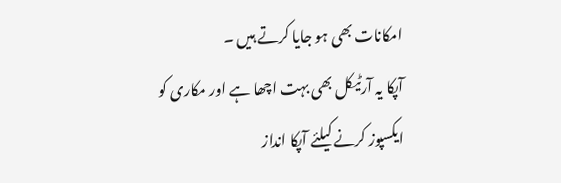امکانات بھی ہو جایا کرتے ہیں ۔
آپکا یہ آرٹیکل بھی بہت اچھا ہے اور مکاری کو ایکسپوز کرنے کیلئے آپکا انداز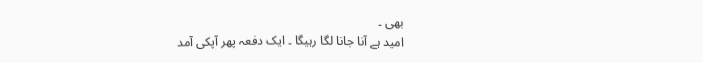بھی ۔
امید ہے آنا جانا لگا رہیگا ۔ ایک دفعہ پھر آپکی آمد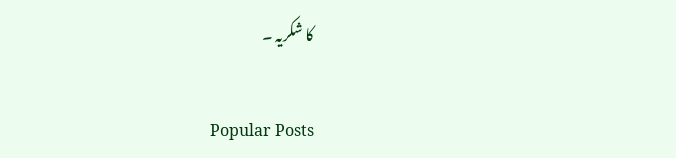کا شکریہ ۔

Popular Posts